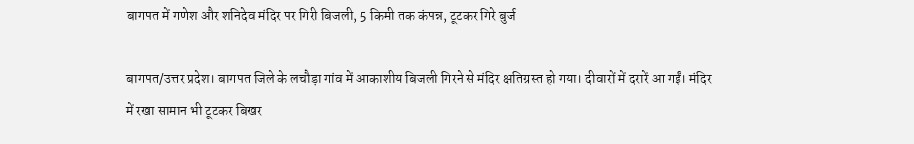बागपत में गणेश और शनिदेव मंदिर पर गिरी बिजली, 5 किमी तक कंपन्न, टूटकर गिरे बुर्ज

बागपत/उत्तर प्रदेश। बागपत जिले के लचौड़ा गांव में आकाशीय बिजली गिरने से मंदिर क्षतिग्रस्त हो गया। दीवारों में दरारें आ गईं। मंदिर में रखा सामान भी टूटकर बिखर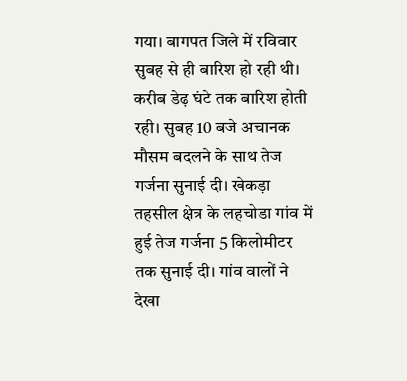गया। बागपत जिले में रविवार सुबह से ही बारिश हो रही थी। करीब डेढ़ घंटे तक बारिश होती रही। सुबह 10 बजे अचानक मौसम बदलने के साथ तेज गर्जना सुनाई दी। खेकड़ा तहसील क्षेत्र के लहचोडा गांव में हुई तेज गर्जना 5 किलोमीटर तक सुनाई दी। गांव वालों ने देखा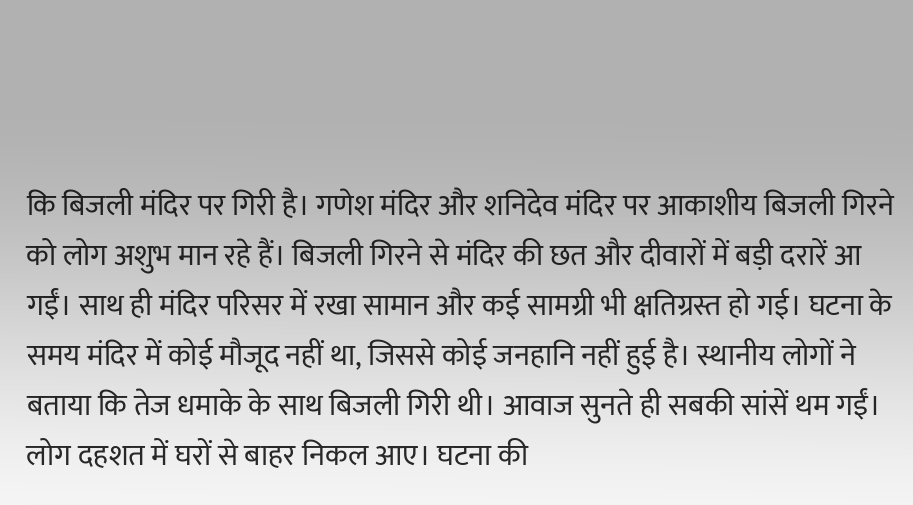कि बिजली मंदिर पर गिरी है। गणेश मंदिर और शनिदेव मंदिर पर आकाशीय बिजली गिरने को लोग अशुभ मान रहे हैं। बिजली गिरने से मंदिर की छत और दीवारों में बड़ी दरारें आ गईं। साथ ही मंदिर परिसर में रखा सामान और कई सामग्री भी क्षतिग्रस्त हो गई। घटना के समय मंदिर में कोई मौजूद नहीं था, जिससे कोई जनहानि नहीं हुई है। स्थानीय लोगों ने बताया कि तेज धमाके के साथ बिजली गिरी थी। आवाज सुनते ही सबकी सांसें थम गईं। लोग दहशत में घरों से बाहर निकल आए। घटना की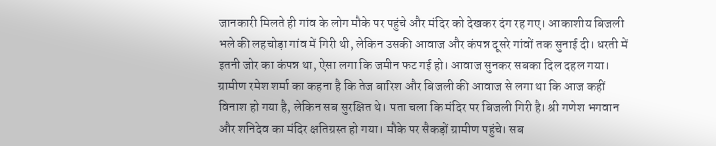जानकारी मिलते ही गांव के लोग मौके पर पहुंचे और मंदिर को देखकर दंग रह गए। आकाशीय बिजली भले की लहचोड़ा गांव में गिरी थी, लेकिन उसकी आवाज और कंपन्न दूसरे गांवों तक सुनाई दी। धरती में इतनी जोर का कंपन्न था, ऐसा लगा कि जमीन फट गई हो। आवाज सुनकर सबका दिल दहल गया।
ग्रामीण रमेश शर्मा का कहना है कि तेज बारिश और बिजली की आवाज से लगा था कि आज कहीं विनाश हो गया है, लेकिन सब सुरक्षित थे। पता चला कि मंदिर पर बिजली गिरी है। श्री गणेश भगवान और शनिदेव का मंदिर क्षतिग्रस्त हो गया। मौके पर सैकड़ों ग्रामीण पहुंचे। सब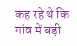कह रहे थे कि गांव में बड़ी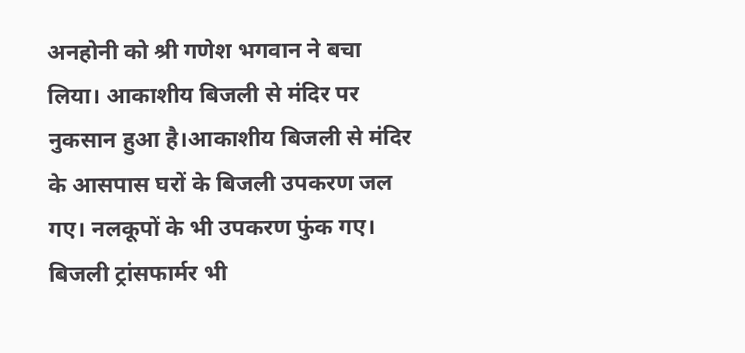अनहोनी को श्री गणेश भगवान ने बचा लिया। आकाशीय बिजली से मंदिर पर नुकसान हुआ है।आकाशीय बिजली से मंदिर के आसपास घरों के बिजली उपकरण जल गए। नलकूपों के भी उपकरण फुंक गए। बिजली ट्रांसफार्मर भी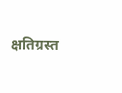क्षतिग्रस्त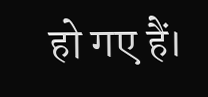हो गए हैं।